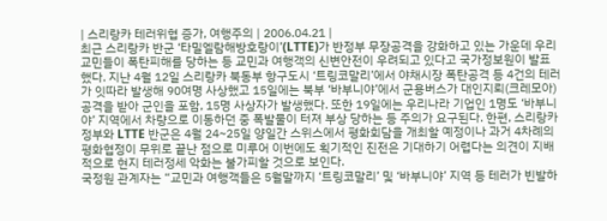| 스리랑카 테러위협 증가, 여행주의 | 2006.04.21 |
최근 스리랑카 반군 ‘타밀엘람해방호랑이’(LTTE)가 반정부 무장공격을 강화하고 있는 가운데 우리 교민들이 폭탄피해를 당하는 등 교민과 여행객의 신변안전이 우려되고 있다고 국가정보원이 발표했다. 지난 4월 12일 스리랑카 북동부 항구도시 ‘트링코말리’에서 야채시장 폭탄공격 등 4건의 테러가 잇따라 발생해 90여명 사상했고 15일에는 북부 ‘바부니야’에서 군용버스가 대인지뢰(크레모아) 공격을 받아 군인을 포함, 15명 사상자가 발생했다. 또한 19일에는 우리나라 기업인 1명도 ‘바부니야’ 지역에서 차량으로 이동하던 중 폭발물이 터져 부상 당하는 등 주의가 요구된다. 한편, 스리랑카 정부와 LTTE 반군은 4월 24~25일 양일간 스위스에서 평화회담을 개최할 예정이나 과거 4차례의 평화협정이 무위로 끝난 점으로 미루어 이번에도 획기적인 진전은 기대하기 어렵다는 의견이 지배적으로 현지 테러정세 악화는 불가피할 것으로 보인다.
국정원 관계자는 “교민과 여행객들은 5월말까지 ‘트링코말리’ 및 ‘바부니야’ 지역 등 테러가 빈발하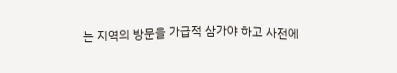는 지역의 방문을 가급적 삼가야 하고 사전에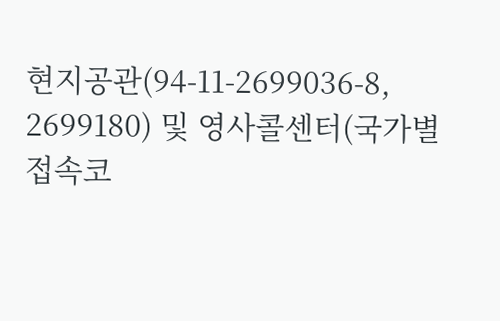현지공관(94-11-2699036-8, 2699180) 및 영사콜센터(국가별 접속코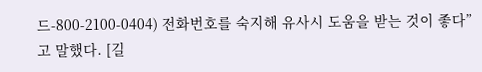드-800-2100-0404) 전화번호를 숙지해 유사시 도움을 받는 것이 좋다”고 말했다. [길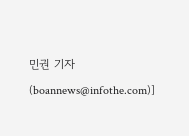민권 기자(boannews@infothe.com)]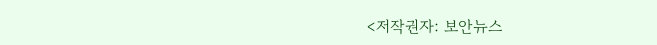<저작권자: 보안뉴스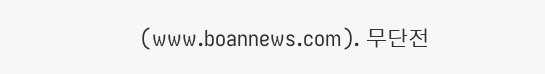(www.boannews.com). 무단전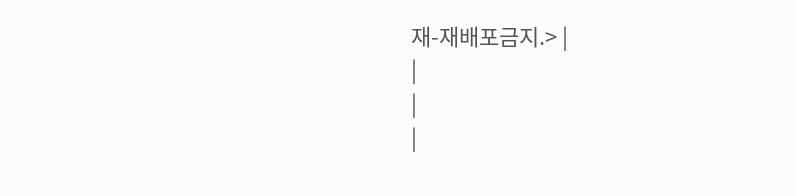재-재배포금지.> |
|
|
|